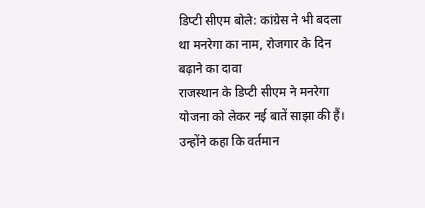डिप्टी सीएम बोले: कांग्रेस ने भी बदला था मनरेगा का नाम, रोजगार के दिन बढ़ाने का दावा
राजस्थान के डिप्टी सीएम ने मनरेगा योजना को लेकर नई बातें साझा की हैं। उन्होंने कहा कि वर्तमान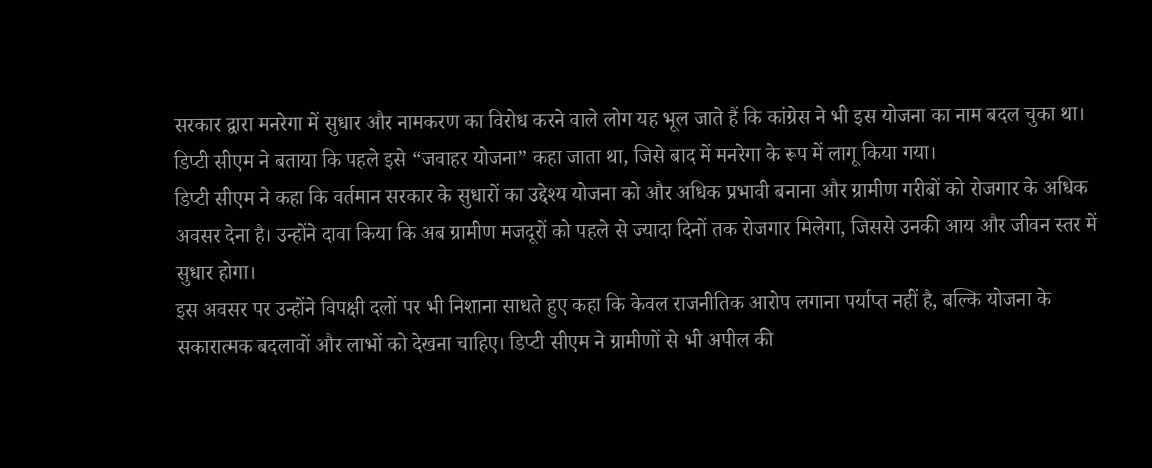सरकार द्वारा मनरेगा में सुधार और नामकरण का विरोध करने वाले लोग यह भूल जाते हैं कि कांग्रेस ने भी इस योजना का नाम बदल चुका था। डिप्टी सीएम ने बताया कि पहले इसे “जवाहर योजना” कहा जाता था, जिसे बाद में मनरेगा के रूप में लागू किया गया।
डिप्टी सीएम ने कहा कि वर्तमान सरकार के सुधारों का उद्देश्य योजना को और अधिक प्रभावी बनाना और ग्रामीण गरीबों को रोजगार के अधिक अवसर देना है। उन्होंने दावा किया कि अब ग्रामीण मजदूरों को पहले से ज्यादा दिनों तक रोजगार मिलेगा, जिससे उनकी आय और जीवन स्तर में सुधार होगा।
इस अवसर पर उन्होंने विपक्षी दलों पर भी निशाना साधते हुए कहा कि केवल राजनीतिक आरोप लगाना पर्याप्त नहीं है, बल्कि योजना के सकारात्मक बदलावों और लाभों को देखना चाहिए। डिप्टी सीएम ने ग्रामीणों से भी अपील की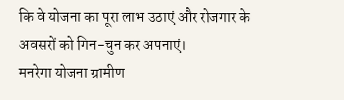कि वे योजना का पूरा लाभ उठाएं और रोजगार के अवसरों को गिन-चुन कर अपनाएं।
मनरेगा योजना ग्रामीण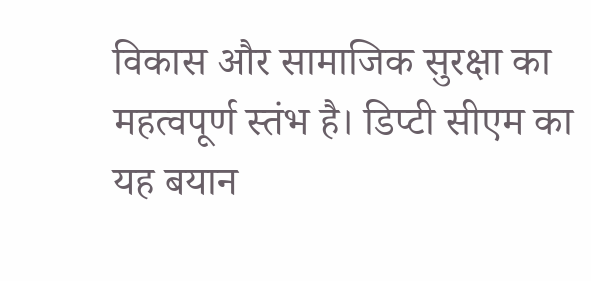विकास और सामाजिक सुरक्षा का महत्वपूर्ण स्तंभ है। डिप्टी सीएम का यह बयान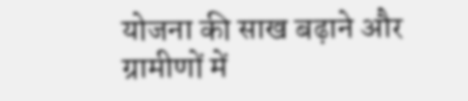योजना की साख बढ़ाने और ग्रामीणों में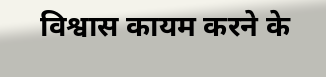विश्वास कायम करने के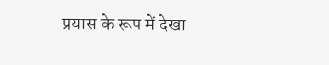प्रयास के रूप में देखा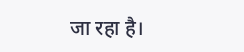जा रहा है।